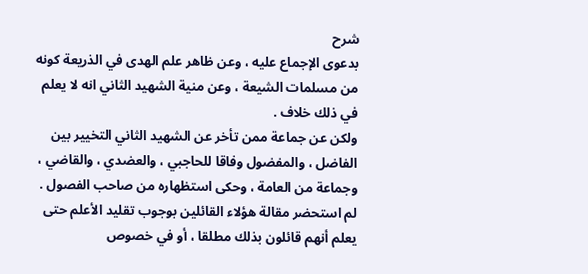شرح
بدعوى الإجماع عليه ، وعن ظاهر علم الهدى في الذريعة كونه من مسلمات الشيعة ، وعن منية الشهيد الثاني انه لا يعلم في ذلك خلاف .
ولكن عن جماعة ممن تأخر عن الشهيد الثاني التخيير بين الفاضل ، والمفضول وفاقا للحاجبي ، والعضدي ، والقاضي ، وجماعة من العامة ، وحكى استظهاره من صاحب الفصول .
لم استحضر مقالة هؤلاء القائلين بوجوب تقليد الأعلم حتى يعلم أنهم قائلون بذلك مطلقا ، أو في خصوص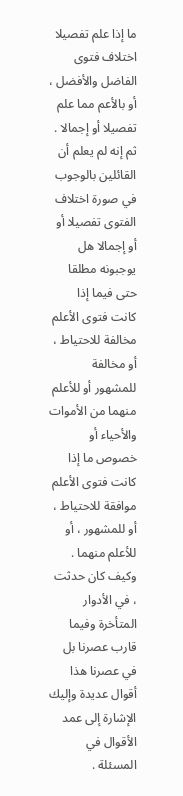ما إذا علم تفصيلا اختلاف فتوى الفاضل والأفضل ، أو بالأعم مما علم تفصيلا أو إجمالا .
ثم إنه لم يعلم أن القائلين بالوجوب في صورة اختلاف الفتوى تفصيلا أو أو إجمالا هل يوجبونه مطلقا حتى فيما إذا كانت فتوى الأعلم مخالفة للاحتياط ، أو مخالفة للمشهور أو للأعلم منهما من الأموات والأحياء أو خصوص ما إذا كانت فتوى الأعلم موافقة للاحتياط ، أو للمشهور ، أو للأعلم منهما .
وكيف كان حدثت ، في الأدوار المتأخرة وفيما قارب عصرنا بل في عصرنا هذا أقوال عديدة وإليك الإشارة إلى عمد الأقوال في المسئلة .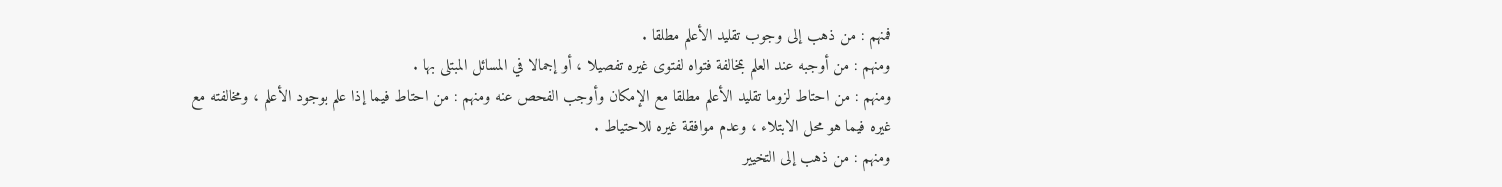فمنهم : من ذهب إلى وجوب تقليد الأعلم مطلقا .
ومنهم : من أوجبه عند العلم بمخالفة فتواه لفتوى غيره تفصيلا ، أو إجمالا في المسائل المبتلى بها .
ومنهم : من احتاط لزوما تقليد الأعلم مطلقا مع الإمكان وأوجب الفحص عنه ومنهم : من احتاط فيما إذا علم بوجود الأعلم ، ومخالفته مع غيره فيما هو محل الابتلاء ، وعدم موافقة غيره للاحتياط .
ومنهم : من ذهب إلى التخيير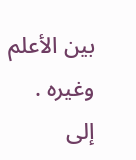بين الأعلم وغيره .
إلى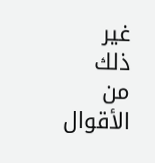غير ذلك من الأقوال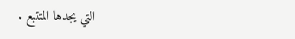التي يجدها المتتبع .